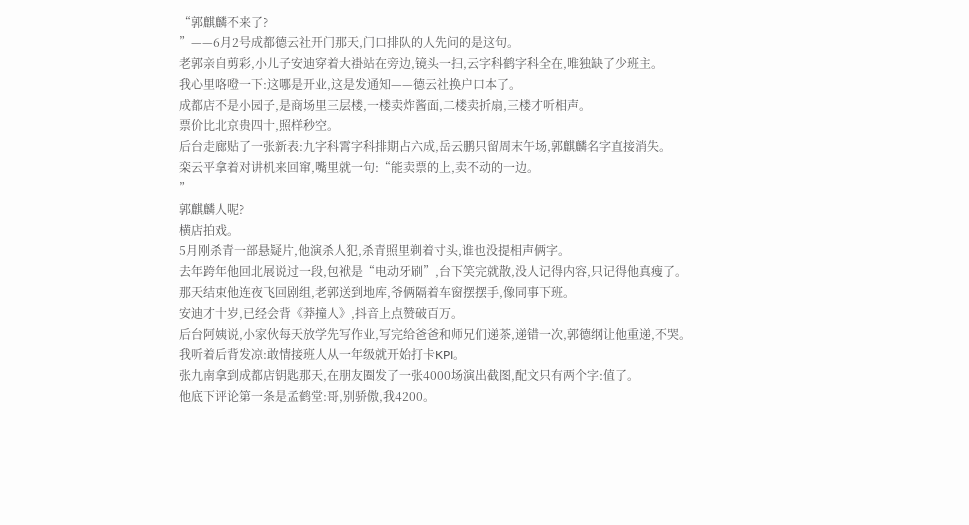“郭麒麟不来了?
”——6月2号成都德云社开门那天,门口排队的人先问的是这句。
老郭亲自剪彩,小儿子安迪穿着大褂站在旁边,镜头一扫,云字科鹤字科全在,唯独缺了少班主。
我心里咯噔一下:这哪是开业,这是发通知——德云社换户口本了。
成都店不是小园子,是商场里三层楼,一楼卖炸酱面,二楼卖折扇,三楼才听相声。
票价比北京贵四十,照样秒空。
后台走廊贴了一张新表:九字科霄字科排期占六成,岳云鹏只留周末午场,郭麒麟名字直接消失。
栾云平拿着对讲机来回窜,嘴里就一句:“能卖票的上,卖不动的一边。
”
郭麒麟人呢?
横店拍戏。
5月刚杀青一部悬疑片,他演杀人犯,杀青照里剃着寸头,谁也没提相声俩字。
去年跨年他回北展说过一段,包袱是“电动牙刷”,台下笑完就散,没人记得内容,只记得他真瘦了。
那天结束他连夜飞回剧组,老郭送到地库,爷俩隔着车窗摆摆手,像同事下班。
安迪才十岁,已经会背《莽撞人》,抖音上点赞破百万。
后台阿姨说,小家伙每天放学先写作业,写完给爸爸和师兄们递茶,递错一次,郭德纲让他重递,不哭。
我听着后背发凉:敢情接班人从一年级就开始打卡KPI。
张九南拿到成都店钥匙那天,在朋友圈发了一张4000场演出截图,配文只有两个字:值了。
他底下评论第一条是孟鹤堂:哥,别骄傲,我4200。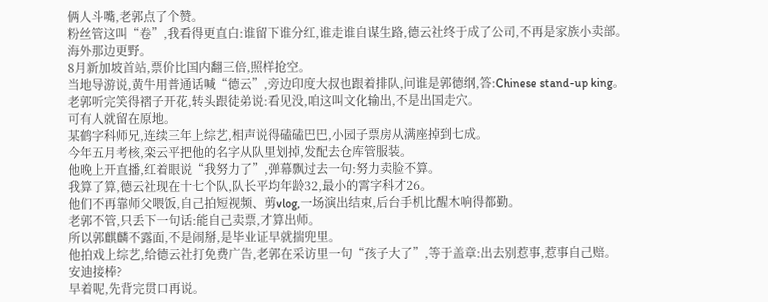俩人斗嘴,老郭点了个赞。
粉丝管这叫“卷”,我看得更直白:谁留下谁分红,谁走谁自谋生路,德云社终于成了公司,不再是家族小卖部。
海外那边更野。
8月新加坡首站,票价比国内翻三倍,照样抢空。
当地导游说,黄牛用普通话喊“德云”,旁边印度大叔也跟着排队,问谁是郭德纲,答:Chinese stand-up king。
老郭听完笑得褶子开花,转头跟徒弟说:看见没,咱这叫文化输出,不是出国走穴。
可有人就留在原地。
某鹤字科师兄,连续三年上综艺,相声说得磕磕巴巴,小园子票房从满座掉到七成。
今年五月考核,栾云平把他的名字从队里划掉,发配去仓库管服装。
他晚上开直播,红着眼说“我努力了”,弹幕飘过去一句:努力卖脸不算。
我算了算,德云社现在十七个队,队长平均年龄32,最小的霄字科才26。
他们不再靠师父喂饭,自己拍短视频、剪vlog,一场演出结束,后台手机比醒木响得都勤。
老郭不管,只丢下一句话:能自己卖票,才算出师。
所以郭麒麟不露面,不是闹掰,是毕业证早就揣兜里。
他拍戏上综艺,给德云社打免费广告,老郭在采访里一句“孩子大了”,等于盖章:出去别惹事,惹事自己赔。
安迪接棒?
早着呢,先背完贯口再说。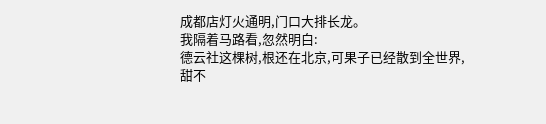成都店灯火通明,门口大排长龙。
我隔着马路看,忽然明白:
德云社这棵树,根还在北京,可果子已经散到全世界,甜不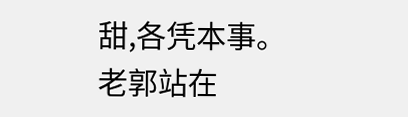甜,各凭本事。
老郭站在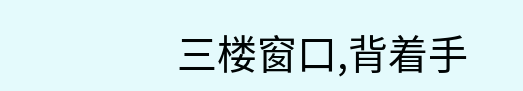三楼窗口,背着手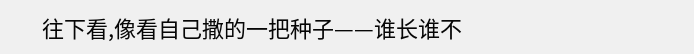往下看,像看自己撒的一把种子——谁长谁不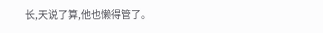长,天说了算,他也懒得管了。